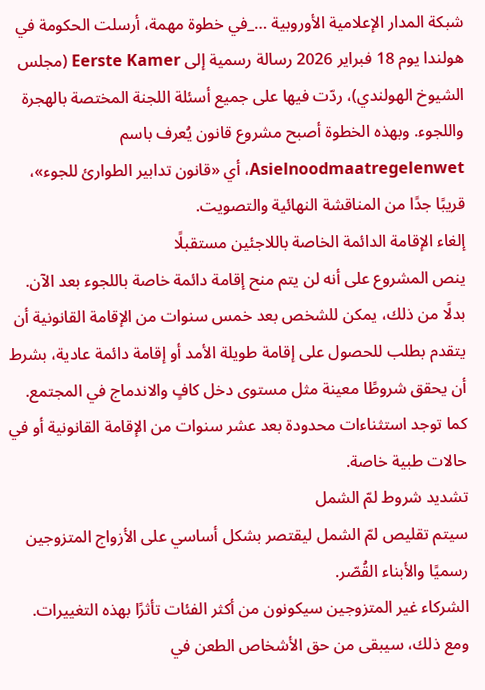شبكة المدار الإعلامية الأوروبية …_في خطوة مهمة، أرسلت الحكومة في هولندا يوم 18 فبراير 2026 رسالة رسمية إلى Eerste Kamer (مجلس الشيوخ الهولندي)، ردّت فيها على جميع أسئلة اللجنة المختصة بالهجرة واللجوء. وبهذه الخطوة أصبح مشروع قانون يُعرف باسم Asielnoodmaatregelenwet، أي «قانون تدابير الطوارئ للجوء»، قريبًا جدًا من المناقشة النهائية والتصويت.
إلغاء الإقامة الدائمة الخاصة باللاجئين مستقبلًا
ينص المشروع على أنه لن يتم منح إقامة دائمة خاصة باللجوء بعد الآن.
بدلًا من ذلك، يمكن للشخص بعد خمس سنوات من الإقامة القانونية أن يتقدم بطلب للحصول على إقامة طويلة الأمد أو إقامة دائمة عادية، بشرط أن يحقق شروطًا معينة مثل مستوى دخل كافٍ والاندماج في المجتمع.
كما توجد استثناءات محدودة بعد عشر سنوات من الإقامة القانونية أو في حالات طبية خاصة.
تشديد شروط لمّ الشمل
سيتم تقليص لمّ الشمل ليقتصر بشكل أساسي على الأزواج المتزوجين رسميًا والأبناء القُصّر.
الشركاء غير المتزوجين سيكونون من أكثر الفئات تأثرًا بهذه التغييرات.
ومع ذلك، سيبقى من حق الأشخاص الطعن في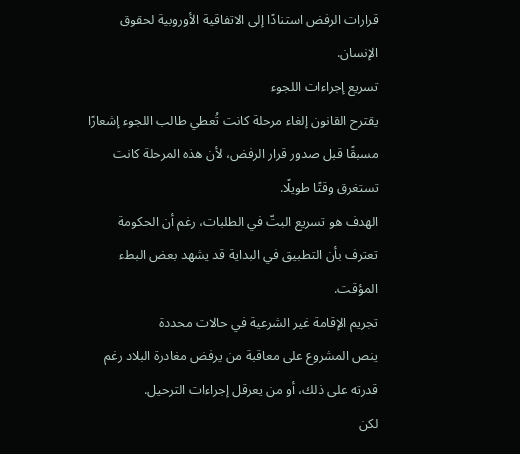قرارات الرفض استنادًا إلى الاتفاقية الأوروبية لحقوق الإنسان.
تسريع إجراءات اللجوء
يقترح القانون إلغاء مرحلة كانت تُعطي طالب اللجوء إشعارًا مسبقًا قبل صدور قرار الرفض، لأن هذه المرحلة كانت تستغرق وقتًا طويلًا.
الهدف هو تسريع البتّ في الطلبات، رغم أن الحكومة تعترف بأن التطبيق في البداية قد يشهد بعض البطء المؤقت.
تجريم الإقامة غير الشرعية في حالات محددة
ينص المشروع على معاقبة من يرفض مغادرة البلاد رغم قدرته على ذلك، أو من يعرقل إجراءات الترحيل.
لكن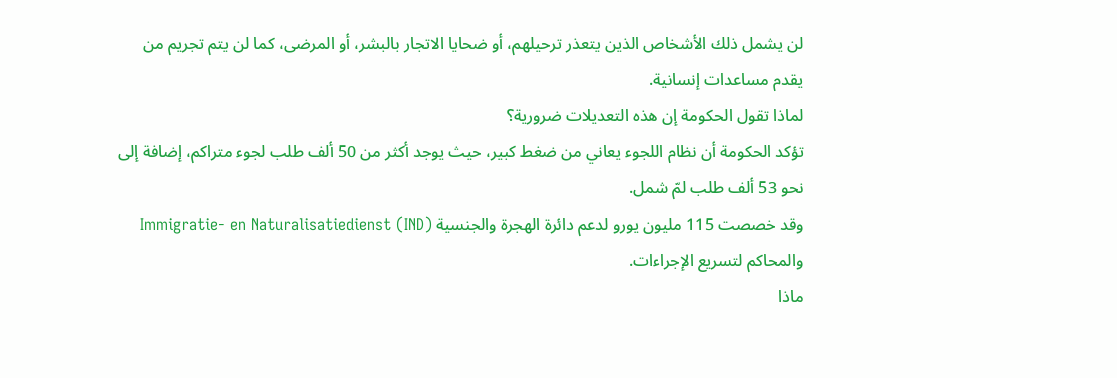لن يشمل ذلك الأشخاص الذين يتعذر ترحيلهم، أو ضحايا الاتجار بالبشر، أو المرضى، كما لن يتم تجريم من يقدم مساعدات إنسانية.
لماذا تقول الحكومة إن هذه التعديلات ضرورية؟
تؤكد الحكومة أن نظام اللجوء يعاني من ضغط كبير، حيث يوجد أكثر من 50 ألف طلب لجوء متراكم، إضافة إلى نحو 53 ألف طلب لمّ شمل.
وقد خصصت 115 مليون يورو لدعم دائرة الهجرة والجنسية Immigratie- en Naturalisatiedienst (IND) والمحاكم لتسريع الإجراءات.
ماذا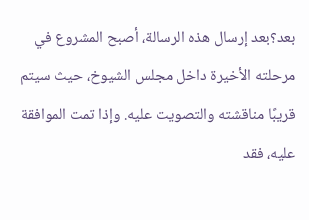بعد؟بعد إرسال هذه الرسالة، أصبح المشروع في مرحلته الأخيرة داخل مجلس الشيوخ، حيث سيتم قريبًا مناقشته والتصويت عليه. وإذا تمت الموافقة عليه، فقد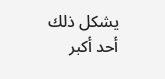يشكل ذلك أحد أكبر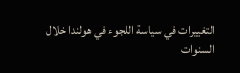التغييرات في سياسة اللجوء في هولندا خلال السنوات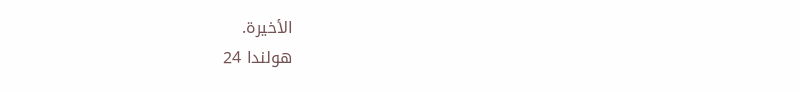الأخيرة.
هولندا 24